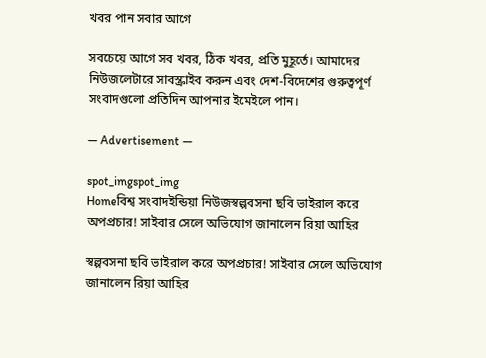খবর পান সবার আগে

সবচেয়ে আগে সব খবর, ঠিক খবর, প্রতি মুহূর্তে। আমাদের নিউজলেটারে সাবস্ক্রাইব করুন এবং দেশ-বিদেশের গুরুত্বপূর্ণ সংবাদগুলো প্রতিদিন আপনার ইমেইলে পান।

― Advertisement ―

spot_imgspot_img
Homeবিশ্ব সংবাদইন্ডিয়া নিউজস্বল্পবসনা ছবি ভাইরাল করে অপপ্রচার! সাইবার সেলে অভিযোগ জানালেন রিয়া আহির

স্বল্পবসনা ছবি ভাইরাল করে অপপ্রচার! সাইবার সেলে অভিযোগ জানালেন রিয়া আহির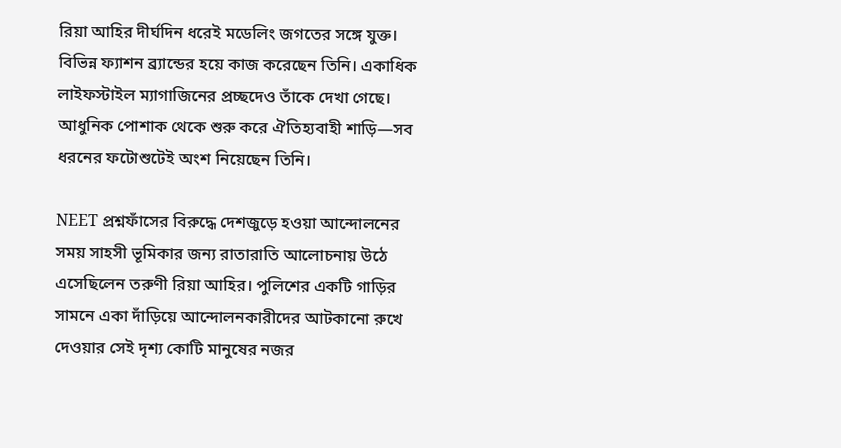রিয়া আহির দীর্ঘদিন ধরেই মডেলিং জগতের সঙ্গে যুক্ত। বিভিন্ন ফ্যাশন ব্র্যান্ডের হয়ে কাজ করেছেন তিনি। একাধিক লাইফস্টাইল ম্যাগাজিনের প্রচ্ছদেও তাঁকে দেখা গেছে। আধুনিক পোশাক থেকে শুরু করে ঐতিহ্যবাহী শাড়ি—সব ধরনের ফটোশুটেই অংশ নিয়েছেন তিনি।

NEET প্রশ্নফাঁসের বিরুদ্ধে দেশজুড়ে হওয়া আন্দোলনের সময় সাহসী ভূমিকার জন্য রাতারাতি আলোচনায় উঠে এসেছিলেন তরুণী রিয়া আহির। পুলিশের একটি গাড়ির সামনে একা দাঁড়িয়ে আন্দোলনকারীদের আটকানো রুখে দেওয়ার সেই দৃশ্য কোটি মানুষের নজর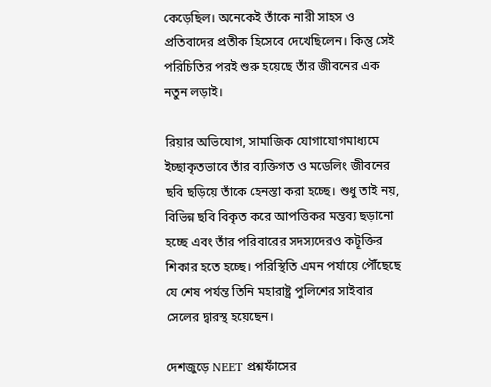কেড়েছিল। অনেকেই তাঁকে নারী সাহস ও প্রতিবাদের প্রতীক হিসেবে দেখেছিলেন। কিন্তু সেই পরিচিতির পরই শুরু হয়েছে তাঁর জীবনের এক নতুন লড়াই।

রিয়ার অভিযোগ, সামাজিক যোগাযোগমাধ্যমে ইচ্ছাকৃতভাবে তাঁর ব্যক্তিগত ও মডেলিং জীবনের ছবি ছড়িয়ে তাঁকে হেনস্তা করা হচ্ছে। শুধু তাই নয়, বিভিন্ন ছবি বিকৃত করে আপত্তিকর মন্তব্য ছড়ানো হচ্ছে এবং তাঁর পরিবারের সদস্যদেরও কটূক্তির শিকার হতে হচ্ছে। পরিস্থিতি এমন পর্যায়ে পৌঁছেছে যে শেষ পর্যন্ত তিনি মহারাষ্ট্র পুলিশের সাইবার সেলের দ্বারস্থ হয়েছেন।

দেশজুড়ে NEET প্রশ্নফাঁসের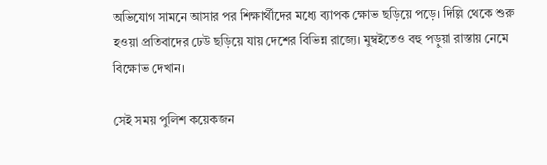অভিযোগ সামনে আসার পর শিক্ষার্থীদের মধ্যে ব্যাপক ক্ষোভ ছড়িয়ে পড়ে। দিল্লি থেকে শুরু হওয়া প্রতিবাদের ঢেউ ছড়িয়ে যায় দেশের বিভিন্ন রাজ্যে। মুম্বইতেও বহু পড়ুয়া রাস্তায় নেমে বিক্ষোভ দেখান।

সেই সময় পুলিশ কয়েকজন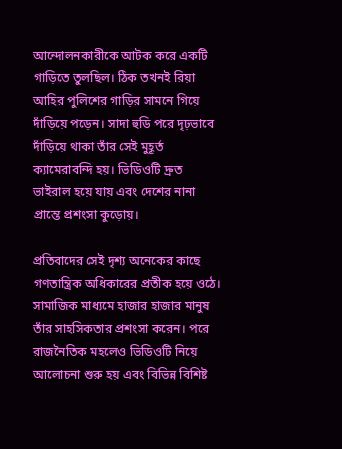আন্দোলনকারীকে আটক করে একটি গাড়িতে তুলছিল। ঠিক তখনই রিয়া আহির পুলিশের গাড়ির সামনে গিয়ে দাঁড়িয়ে পড়েন। সাদা হুডি পরে দৃঢ়ভাবে দাঁড়িয়ে থাকা তাঁর সেই মুহূর্ত ক্যামেরাবন্দি হয়। ভিডিওটি দ্রুত ভাইরাল হয়ে যায় এবং দেশের নানা প্রান্তে প্রশংসা কুড়োয়।

প্রতিবাদের সেই দৃশ্য অনেকের কাছে গণতান্ত্রিক অধিকারের প্রতীক হয়ে ওঠে। সামাজিক মাধ্যমে হাজার হাজার মানুষ তাঁর সাহসিকতার প্রশংসা করেন। পরে রাজনৈতিক মহলেও ভিডিওটি নিয়ে আলোচনা শুরু হয় এবং বিভিন্ন বিশিষ্ট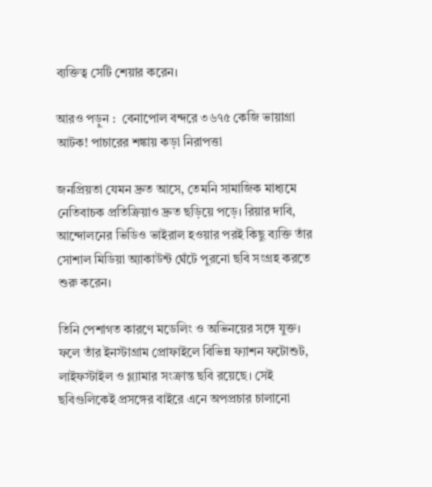ব্যক্তিত্ব সেটি শেয়ার করেন।

আরও পড়ুন :  বেনাপোল বন্দরে ৩৬৭৫ কেজি ভায়াগ্রা আটক! পাচারের শঙ্কায় কড়া নিরাপত্তা

জনপ্রিয়তা যেমন দ্রুত আসে, তেমনি সামাজিক মাধ্যমে নেতিবাচক প্রতিক্রিয়াও দ্রুত ছড়িয়ে পড়ে। রিয়ার দাবি, আন্দোলনের ভিডিও ভাইরাল হওয়ার পরই কিছু ব্যক্তি তাঁর সোশাল মিডিয়া অ্যাকাউন্ট ঘেঁটে পুরনো ছবি সংগ্রহ করতে শুরু করেন।

তিনি পেশাগত কারণে মডেলিং ও অভিনয়ের সঙ্গে যুক্ত। ফলে তাঁর ইনস্টাগ্রাম প্রোফাইলে বিভিন্ন ফ্যাশন ফটোশুট, লাইফস্টাইল ও গ্ল্যামার সংক্রান্ত ছবি রয়েছে। সেই ছবিগুলিকেই প্রসঙ্গের বাইরে এনে অপপ্রচার চালানো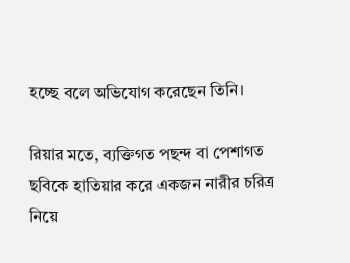হচ্ছে বলে অভিযোগ করেছেন তিনি।

রিয়ার মতে, ব্যক্তিগত পছন্দ বা পেশাগত ছবিকে হাতিয়ার করে একজন নারীর চরিত্র নিয়ে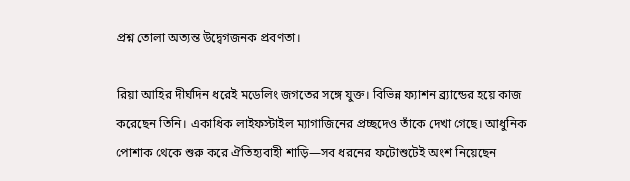প্রশ্ন তোলা অত্যন্ত উদ্বেগজনক প্রবণতা।

রিয়া আহির দীর্ঘদিন ধরেই মডেলিং জগতের সঙ্গে যুক্ত। বিভিন্ন ফ্যাশন ব্র্যান্ডের হয়ে কাজ করেছেন তিনি। একাধিক লাইফস্টাইল ম্যাগাজিনের প্রচ্ছদেও তাঁকে দেখা গেছে। আধুনিক পোশাক থেকে শুরু করে ঐতিহ্যবাহী শাড়ি—সব ধরনের ফটোশুটেই অংশ নিয়েছেন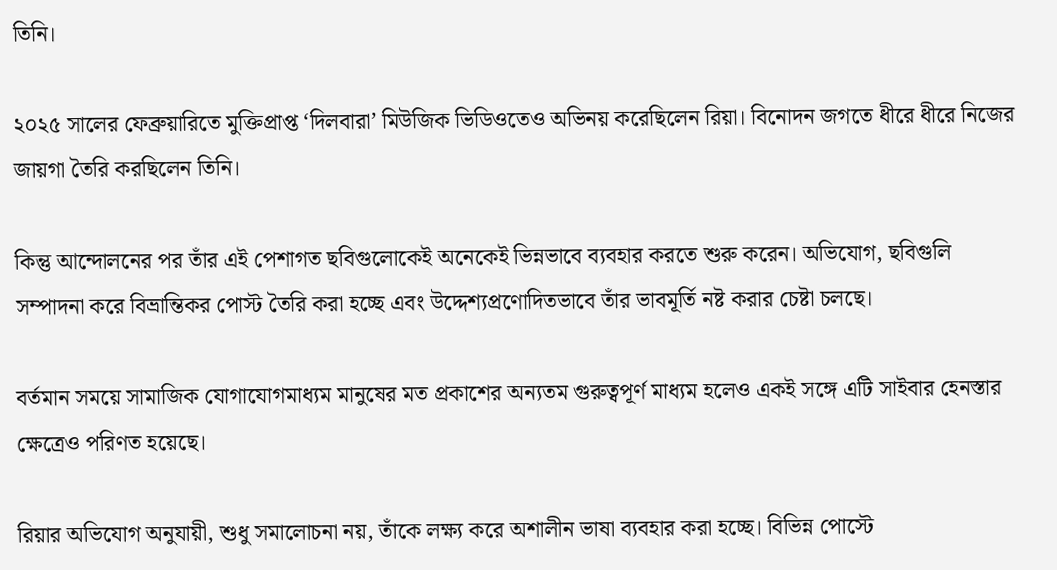তিনি।

২০২৫ সালের ফেব্রুয়ারিতে মুক্তিপ্রাপ্ত ‘দিলবারা’ মিউজিক ভিডিওতেও অভিনয় করেছিলেন রিয়া। বিনোদন জগতে ধীরে ধীরে নিজের জায়গা তৈরি করছিলেন তিনি।

কিন্তু আন্দোলনের পর তাঁর এই পেশাগত ছবিগুলোকেই অনেকেই ভিন্নভাবে ব্যবহার করতে শুরু করেন। অভিযোগ, ছবিগুলি সম্পাদনা করে বিভ্রান্তিকর পোস্ট তৈরি করা হচ্ছে এবং উদ্দেশ্যপ্রণোদিতভাবে তাঁর ভাবমূর্তি নষ্ট করার চেষ্টা চলছে।

বর্তমান সময়ে সামাজিক যোগাযোগমাধ্যম মানুষের মত প্রকাশের অন্যতম গুরুত্বপূর্ণ মাধ্যম হলেও একই সঙ্গে এটি সাইবার হেনস্তার ক্ষেত্রেও পরিণত হয়েছে।

রিয়ার অভিযোগ অনুযায়ী, শুধু সমালোচনা নয়, তাঁকে লক্ষ্য করে অশালীন ভাষা ব্যবহার করা হচ্ছে। বিভিন্ন পোস্টে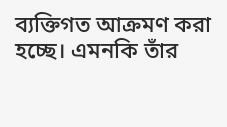ব্যক্তিগত আক্রমণ করা হচ্ছে। এমনকি তাঁর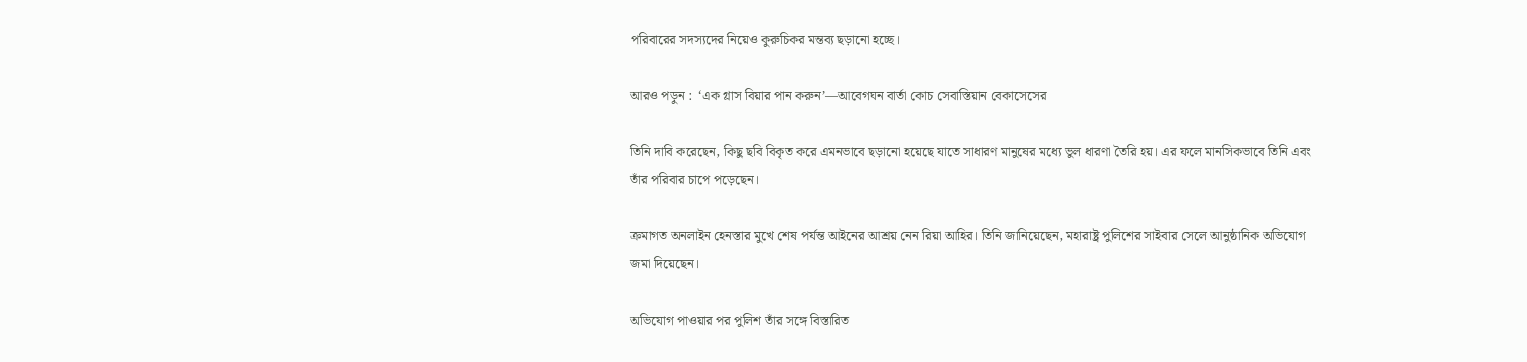পরিবারের সদস্যদের নিয়েও কুরুচিকর মন্তব্য ছড়ানো হচ্ছে।

আরও পড়ুন :  ‘এক গ্লাস বিয়ার পান করুন’—আবেগঘন বার্তা কোচ সেবাস্তিয়ান বেকাসেসের

তিনি দাবি করেছেন, কিছু ছবি বিকৃত করে এমনভাবে ছড়ানো হয়েছে যাতে সাধারণ মানুষের মধ্যে ভুল ধারণা তৈরি হয়। এর ফলে মানসিকভাবে তিনি এবং তাঁর পরিবার চাপে পড়েছেন।

ক্রমাগত অনলাইন হেনস্তার মুখে শেষ পর্যন্ত আইনের আশ্রয় নেন রিয়া আহির। তিনি জানিয়েছেন, মহারাষ্ট্র পুলিশের সাইবার সেলে আনুষ্ঠানিক অভিযোগ জমা দিয়েছেন।

অভিযোগ পাওয়ার পর পুলিশ তাঁর সঙ্গে বিস্তারিত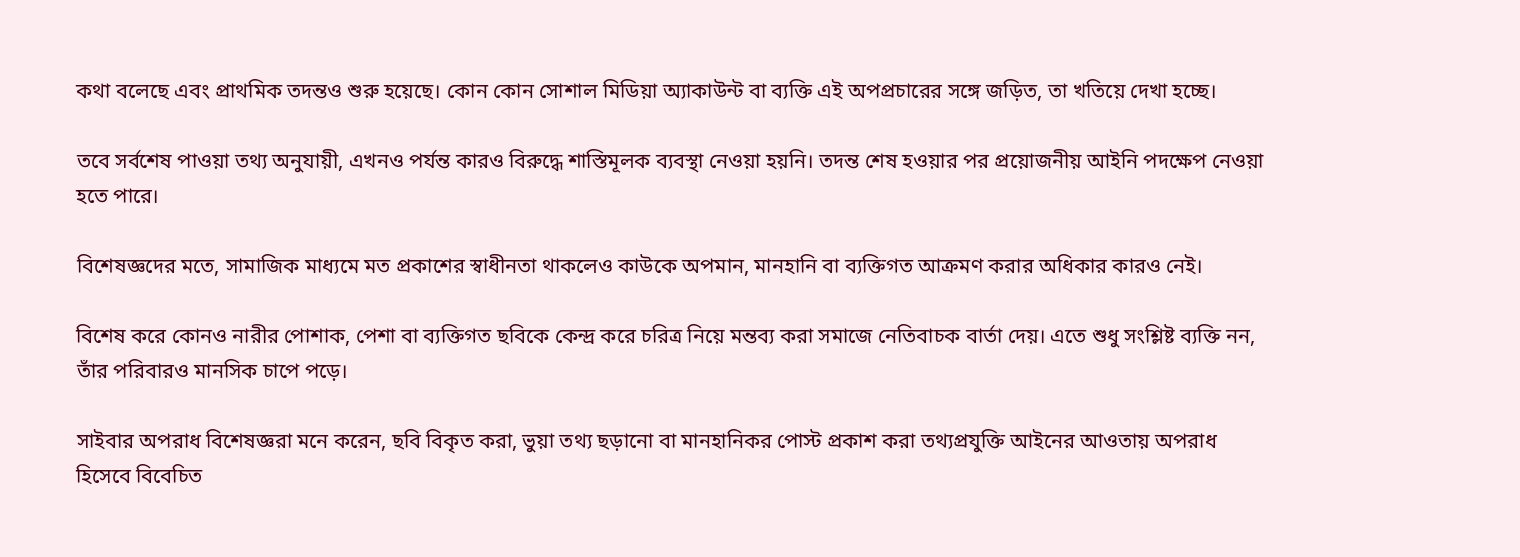কথা বলেছে এবং প্রাথমিক তদন্তও শুরু হয়েছে। কোন কোন সোশাল মিডিয়া অ্যাকাউন্ট বা ব্যক্তি এই অপপ্রচারের সঙ্গে জড়িত, তা খতিয়ে দেখা হচ্ছে।

তবে সর্বশেষ পাওয়া তথ্য অনুযায়ী, এখনও পর্যন্ত কারও বিরুদ্ধে শাস্তিমূলক ব্যবস্থা নেওয়া হয়নি। তদন্ত শেষ হওয়ার পর প্রয়োজনীয় আইনি পদক্ষেপ নেওয়া হতে পারে।

বিশেষজ্ঞদের মতে, সামাজিক মাধ্যমে মত প্রকাশের স্বাধীনতা থাকলেও কাউকে অপমান, মানহানি বা ব্যক্তিগত আক্রমণ করার অধিকার কারও নেই।

বিশেষ করে কোনও নারীর পোশাক, পেশা বা ব্যক্তিগত ছবিকে কেন্দ্র করে চরিত্র নিয়ে মন্তব্য করা সমাজে নেতিবাচক বার্তা দেয়। এতে শুধু সংশ্লিষ্ট ব্যক্তি নন, তাঁর পরিবারও মানসিক চাপে পড়ে।

সাইবার অপরাধ বিশেষজ্ঞরা মনে করেন, ছবি বিকৃত করা, ভুয়া তথ্য ছড়ানো বা মানহানিকর পোস্ট প্রকাশ করা তথ্যপ্রযুক্তি আইনের আওতায় অপরাধ হিসেবে বিবেচিত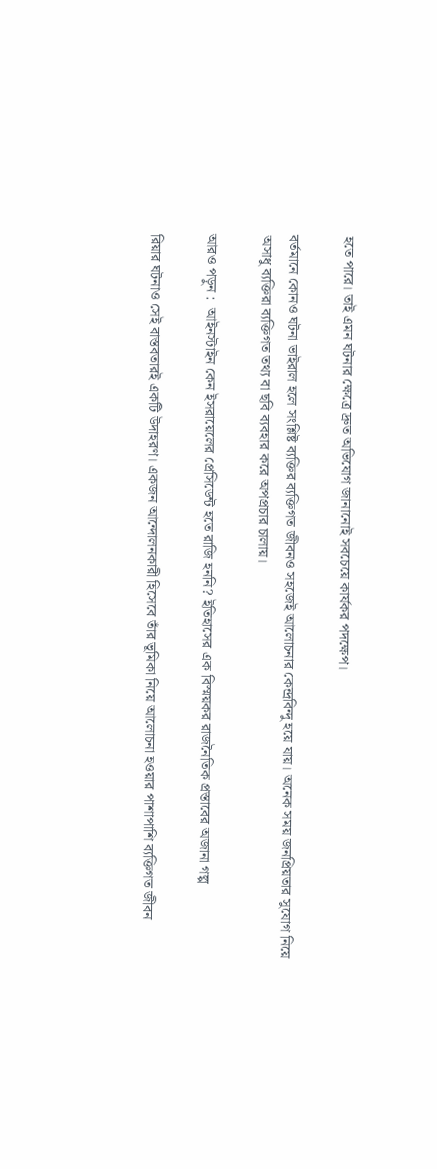হতে পারে। তাই এমন ঘটনার ক্ষেত্রে দ্রুত অভিযোগ জানানোই সবচেয়ে কার্যকর পদক্ষেপ।

বর্তমানে কোনও ঘটনা ভাইরাল হলে সংশ্লিষ্ট ব্যক্তির ব্যক্তিগত জীবনও সহজেই আলোচনার কেন্দ্রবিন্দু হয়ে যায়। অনেক সময় জনপ্রিয়তার সুযোগ নিয়ে অসাধু ব্যক্তিরা ব্যক্তিগত তথ্য বা ছবি ব্যবহার করে অপপ্রচার চালায়।

আরও পড়ুন :  আইনস্টাইন কেন ইসরায়েলের প্রেসিডেন্ট হতে রাজি হননি? ইতিহাসের এক বিস্ময়কর রাজনৈতিক প্রস্তাবের অজানা গল্প

রিয়ার ঘটনাও সেই বাস্তবতারই একটি উদাহরণ। একজন আন্দোলনকারী হিসেবে তাঁর ভূমিকা নিয়ে আলোচনা হওয়ার পাশাপাশি ব্যক্তিগত জীবন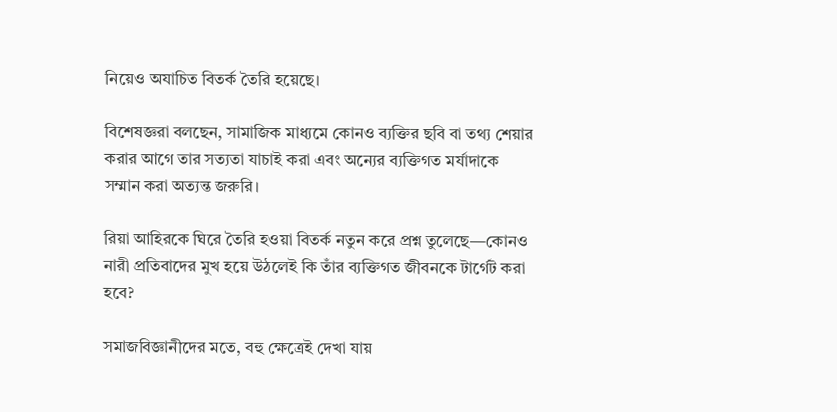নিয়েও অযাচিত বিতর্ক তৈরি হয়েছে।

বিশেষজ্ঞরা বলছেন, সামাজিক মাধ্যমে কোনও ব্যক্তির ছবি বা তথ্য শেয়ার করার আগে তার সত্যতা যাচাই করা এবং অন্যের ব্যক্তিগত মর্যাদাকে সম্মান করা অত্যন্ত জরুরি।

রিয়া আহিরকে ঘিরে তৈরি হওয়া বিতর্ক নতুন করে প্রশ্ন তুলেছে—কোনও নারী প্রতিবাদের মুখ হয়ে উঠলেই কি তাঁর ব্যক্তিগত জীবনকে টার্গেট করা হবে?

সমাজবিজ্ঞানীদের মতে, বহু ক্ষেত্রেই দেখা যায়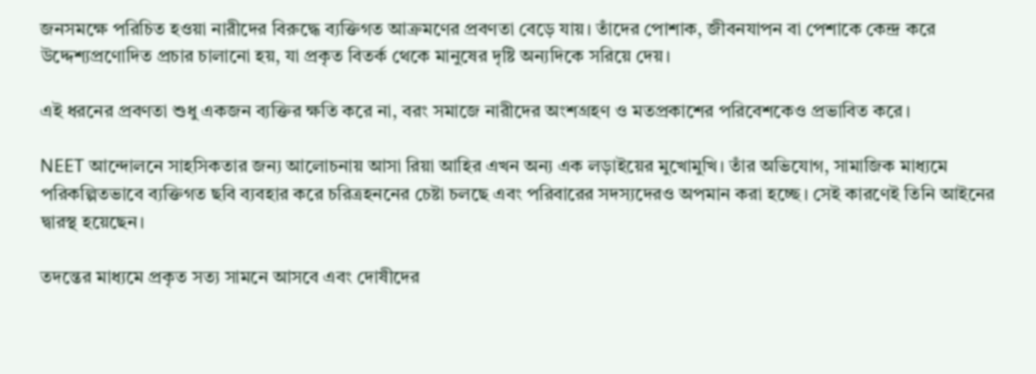জনসমক্ষে পরিচিত হওয়া নারীদের বিরুদ্ধে ব্যক্তিগত আক্রমণের প্রবণতা বেড়ে যায়। তাঁদের পোশাক, জীবনযাপন বা পেশাকে কেন্দ্র করে উদ্দেশ্যপ্রণোদিত প্রচার চালানো হয়, যা প্রকৃত বিতর্ক থেকে মানুষের দৃষ্টি অন্যদিকে সরিয়ে দেয়।

এই ধরনের প্রবণতা শুধু একজন ব্যক্তির ক্ষতি করে না, বরং সমাজে নারীদের অংশগ্রহণ ও মতপ্রকাশের পরিবেশকেও প্রভাবিত করে।

NEET আন্দোলনে সাহসিকতার জন্য আলোচনায় আসা রিয়া আহির এখন অন্য এক লড়াইয়ের মুখোমুখি। তাঁর অভিযোগ, সামাজিক মাধ্যমে পরিকল্পিতভাবে ব্যক্তিগত ছবি ব্যবহার করে চরিত্রহননের চেষ্টা চলছে এবং পরিবারের সদস্যদেরও অপমান করা হচ্ছে। সেই কারণেই তিনি আইনের দ্বারস্থ হয়েছেন।

তদন্তের মাধ্যমে প্রকৃত সত্য সামনে আসবে এবং দোষীদের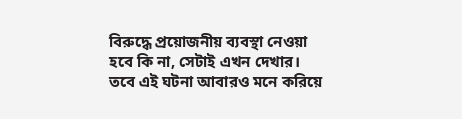বিরুদ্ধে প্রয়োজনীয় ব্যবস্থা নেওয়া হবে কি না, সেটাই এখন দেখার। তবে এই ঘটনা আবারও মনে করিয়ে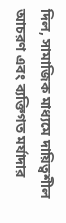দিল, সামাজিক মাধ্যমে দায়িত্বশীল আচরণ এবং ব্যক্তিগত মর্যাদার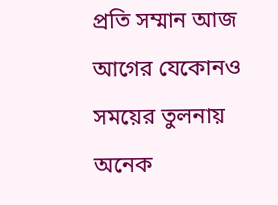প্রতি সম্মান আজ আগের যেকোনও সময়ের তুলনায় অনেক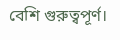বেশি গুরুত্বপূর্ণ।